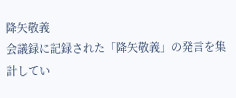降矢敬義
会議録に記録された「降矢敬義」の発言を集計してい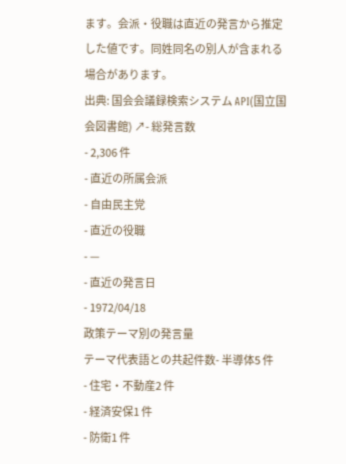ます。会派・役職は直近の発言から推定した値です。同姓同名の別人が含まれる場合があります。
出典: 国会会議録検索システム API(国立国会図書館) ↗- 総発言数
- 2,306 件
- 直近の所属会派
- 自由民主党
- 直近の役職
- —
- 直近の発言日
- 1972/04/18
政策テーマ別の発言量
テーマ代表語との共起件数- 半導体5 件
- 住宅・不動産2 件
- 経済安保1 件
- 防衛1 件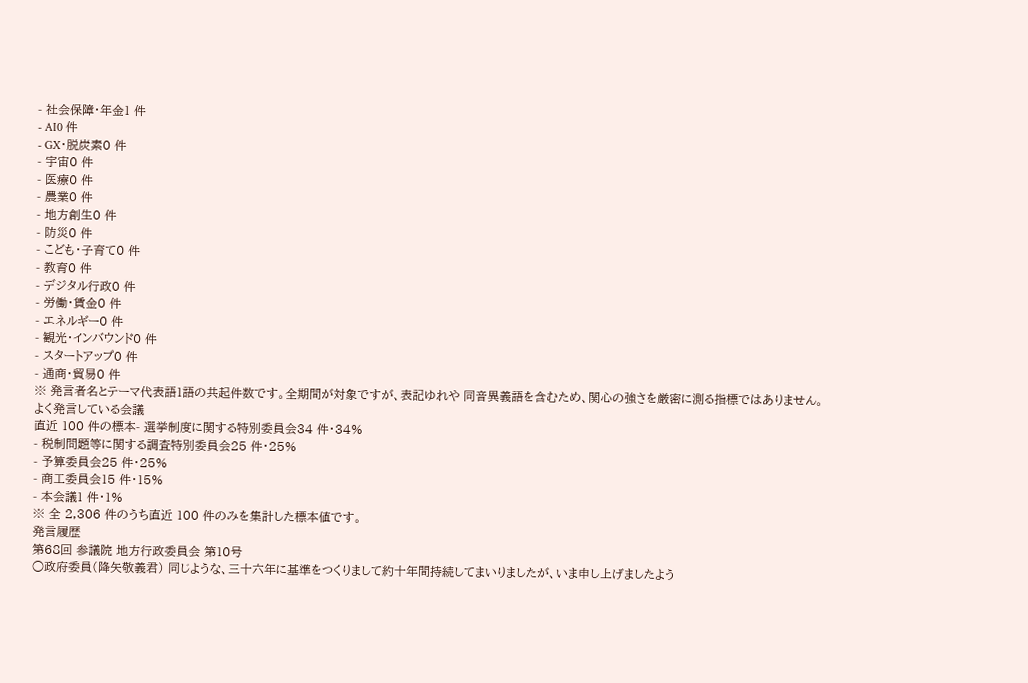- 社会保障・年金1 件
- AI0 件
- GX・脱炭素0 件
- 宇宙0 件
- 医療0 件
- 農業0 件
- 地方創生0 件
- 防災0 件
- こども・子育て0 件
- 教育0 件
- デジタル行政0 件
- 労働・賃金0 件
- エネルギー0 件
- 観光・インバウンド0 件
- スタートアップ0 件
- 通商・貿易0 件
※ 発言者名とテーマ代表語1語の共起件数です。全期間が対象ですが、表記ゆれや 同音異義語を含むため、関心の強さを厳密に測る指標ではありません。
よく発言している会議
直近 100 件の標本- 選挙制度に関する特別委員会34 件・34%
- 税制問題等に関する調査特別委員会25 件・25%
- 予算委員会25 件・25%
- 商工委員会15 件・15%
- 本会議1 件・1%
※ 全 2,306 件のうち直近 100 件のみを集計した標本値です。
発言履歴
第68回 参議院 地方行政委員会 第10号
○政府委員(降矢敬義君) 同じような、三十六年に基準をつくりまして約十年間持続してまいりましたが、いま申し上げましたよう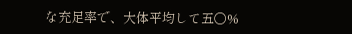な充足率で、大体平均して五〇%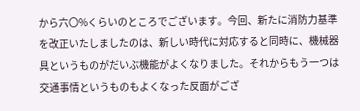から六〇%くらいのところでございます。今回、新たに消防力基準を改正いたしましたのは、新しい時代に対応すると同時に、機械器具というものがだいぶ機能がよくなりました。それからもう一つは交通事情というものもよくなった反面がござ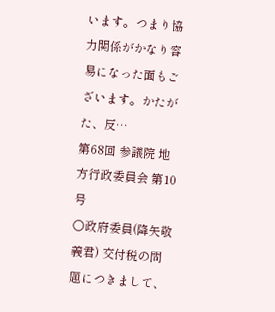います。つまり協力関係がかなり容易になった面もございます。かたがた、反…
第68回 参議院 地方行政委員会 第10号
○政府委員(降矢敬義君) 交付税の問題につきまして、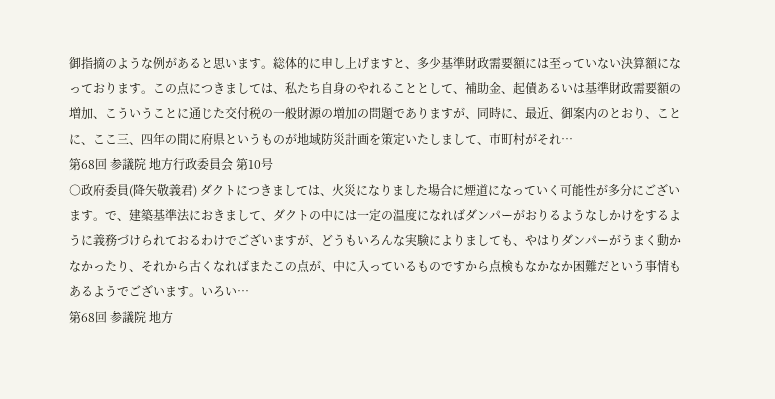御指摘のような例があると思います。総体的に申し上げますと、多少基準財政需要額には至っていない決算額になっております。この点につきましては、私たち自身のやれることとして、補助金、起債あるいは基準財政需要額の増加、こういうことに通じた交付税の一般財源の増加の問題でありますが、同時に、最近、御案内のとおり、ことに、ここ三、四年の間に府県というものが地域防災計画を策定いたしまして、市町村がそれ…
第68回 参議院 地方行政委員会 第10号
○政府委員(降矢敬義君) ダクトにつきましては、火災になりました場合に煙道になっていく可能性が多分にございます。で、建築基準法におきまして、ダクトの中には一定の温度になればダンパーがおりるようなしかけをするように義務づけられておるわけでございますが、どうもいろんな実験によりましても、やはりダンパーがうまく動かなかったり、それから古くなればまたこの点が、中に入っているものですから点検もなかなか困難だという事情もあるようでございます。いろい…
第68回 参議院 地方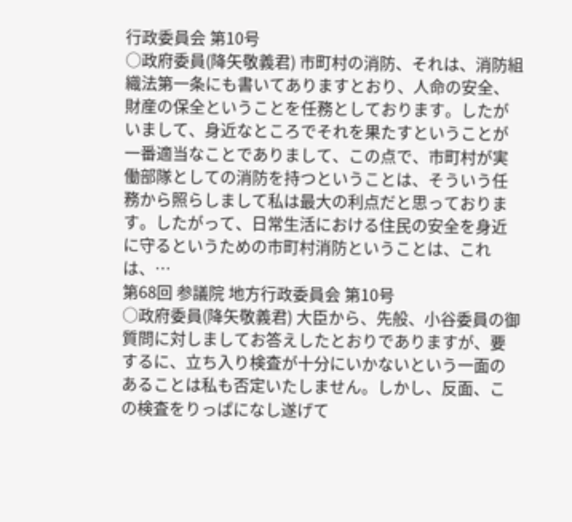行政委員会 第10号
○政府委員(降矢敬義君) 市町村の消防、それは、消防組織法第一条にも書いてありますとおり、人命の安全、財産の保全ということを任務としております。したがいまして、身近なところでそれを果たすということが一番適当なことでありまして、この点で、市町村が実働部隊としての消防を持つということは、そういう任務から照らしまして私は最大の利点だと思っております。したがって、日常生活における住民の安全を身近に守るというための市町村消防ということは、これは、…
第68回 参議院 地方行政委員会 第10号
○政府委員(降矢敬義君) 大臣から、先般、小谷委員の御質問に対しましてお答えしたとおりでありますが、要するに、立ち入り検査が十分にいかないという一面のあることは私も否定いたしません。しかし、反面、この検査をりっぱになし遂げて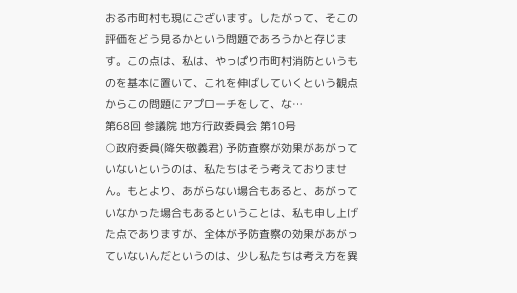おる市町村も現にございます。したがって、そこの評価をどう見るかという問題であろうかと存じます。この点は、私は、やっぱり市町村消防というものを基本に置いて、これを伸ばしていくという観点からこの問題にアプローチをして、な…
第68回 参議院 地方行政委員会 第10号
○政府委員(降矢敬義君) 予防査察が効果があがっていないというのは、私たちはそう考えておりません。もとより、あがらない場合もあると、あがっていなかった場合もあるということは、私も申し上げた点でありますが、全体が予防査察の効果があがっていないんだというのは、少し私たちは考え方を異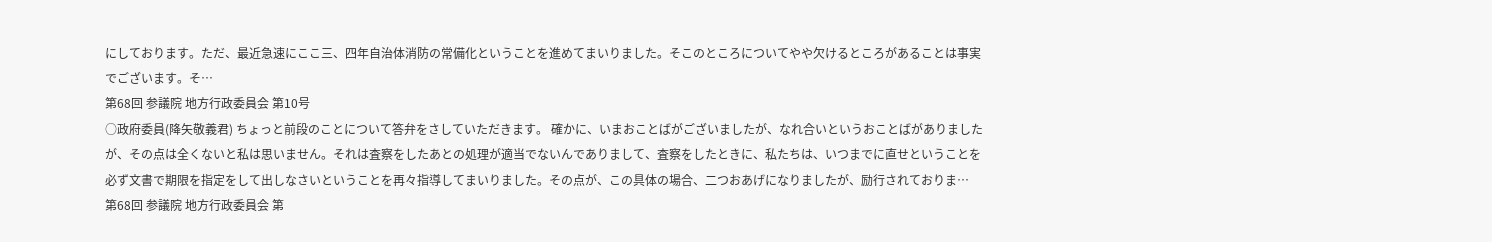にしております。ただ、最近急速にここ三、四年自治体消防の常備化ということを進めてまいりました。そこのところについてやや欠けるところがあることは事実でございます。そ…
第68回 参議院 地方行政委員会 第10号
○政府委員(降矢敬義君) ちょっと前段のことについて答弁をさしていただきます。 確かに、いまおことばがございましたが、なれ合いというおことばがありましたが、その点は全くないと私は思いません。それは査察をしたあとの処理が適当でないんでありまして、査察をしたときに、私たちは、いつまでに直せということを必ず文書で期限を指定をして出しなさいということを再々指導してまいりました。その点が、この具体の場合、二つおあげになりましたが、励行されておりま…
第68回 参議院 地方行政委員会 第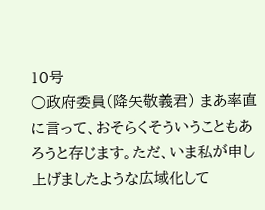10号
○政府委員(降矢敬義君) まあ率直に言って、おそらくそういうこともあろうと存じます。ただ、いま私が申し上げましたような広域化して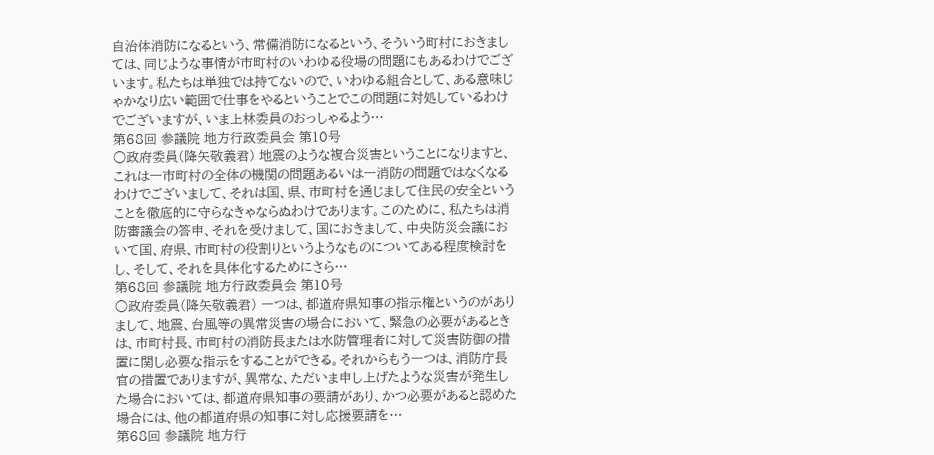自治体消防になるという、常備消防になるという、そういう町村におきましては、同じような事情が市町村のいわゆる役場の問題にもあるわけでございます。私たちは単独では持てないので、いわゆる組合として、ある意味じゃかなり広い範囲で仕事をやるということでこの問題に対処しているわけでございますが、いま上林委員のおっしゃるよう…
第68回 参議院 地方行政委員会 第10号
○政府委員(降矢敬義君) 地震のような複合災害ということになりますと、これは一市町村の全体の機関の問題あるいは一消防の問題ではなくなるわけでございまして、それは国、県、市町村を通じまして住民の安全ということを徹底的に守らなきゃならぬわけであります。このために、私たちは消防審議会の答申、それを受けまして、国におきまして、中央防災会議において国、府県、市町村の役割りというようなものについてある程度検討をし、そして、それを具体化するためにさら…
第68回 参議院 地方行政委員会 第10号
○政府委員(降矢敬義君) 一つは、都道府県知事の指示権というのがありまして、地震、台風等の異常災害の場合において、緊急の必要があるときは、市町村長、市町村の消防長または水防管理者に対して災害防御の措置に関し必要な指示をすることができる。それからもう一つは、消防庁長官の措置でありますが、異常な、ただいま申し上げたような災害が発生した場合においては、都道府県知事の要請があり、かつ必要があると認めた場合には、他の都道府県の知事に対し応援要請を…
第68回 参議院 地方行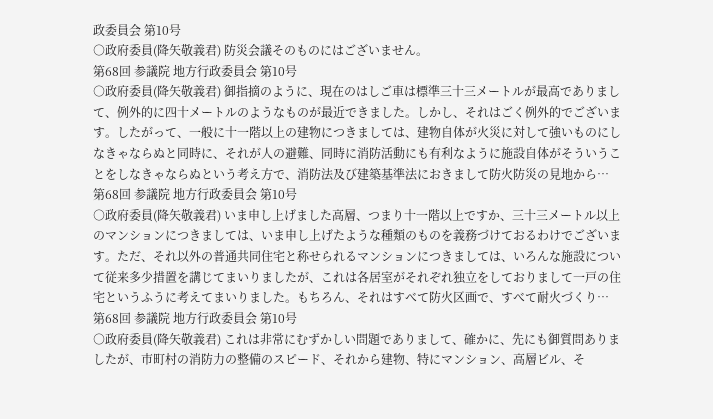政委員会 第10号
○政府委員(降矢敬義君) 防災会議そのものにはございません。
第68回 参議院 地方行政委員会 第10号
○政府委員(降矢敬義君) 御指摘のように、現在のはしご車は標準三十三メートルが最高でありまして、例外的に四十メートルのようなものが最近できました。しかし、それはごく例外的でございます。したがって、一般に十一階以上の建物につきましては、建物自体が火災に対して強いものにしなきゃならぬと同時に、それが人の避難、同時に消防活動にも有利なように施設自体がそういうことをしなきゃならぬという考え方で、消防法及び建築基準法におきまして防火防災の見地から…
第68回 参議院 地方行政委員会 第10号
○政府委員(降矢敬義君) いま申し上げました高層、つまり十一階以上ですか、三十三メートル以上のマンションにつきましては、いま申し上げたような種類のものを義務づけておるわけでございます。ただ、それ以外の普通共同住宅と称せられるマンションにつきましては、いろんな施設について従来多少措置を講じてまいりましたが、これは各居室がそれぞれ独立をしておりまして一戸の住宅というふうに考えてまいりました。もちろん、それはすべて防火区画で、すべて耐火づくり…
第68回 参議院 地方行政委員会 第10号
○政府委員(降矢敬義君) これは非常にむずかしい問題でありまして、確かに、先にも御質問ありましたが、市町村の消防力の整備のスピード、それから建物、特にマンション、高層ビル、そ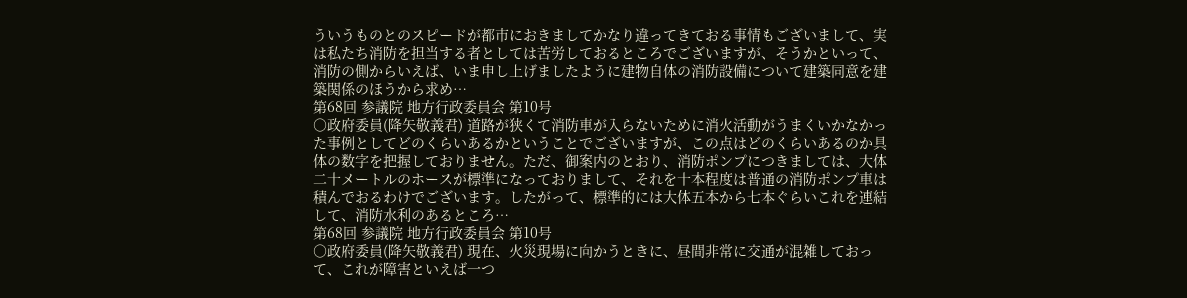ういうものとのスピードが都市におきましてかなり違ってきておる事情もございまして、実は私たち消防を担当する者としては苦労しておるところでございますが、そうかといって、消防の側からいえば、いま申し上げましたように建物自体の消防設備について建築同意を建築関係のほうから求め…
第68回 参議院 地方行政委員会 第10号
○政府委員(降矢敬義君) 道路が狭くて消防車が入らないために消火活動がうまくいかなかった事例としてどのくらいあるかということでございますが、この点はどのくらいあるのか具体の数字を把握しておりません。ただ、御案内のとおり、消防ポンプにつきましては、大体二十メートルのホースが標準になっておりまして、それを十本程度は普通の消防ポンプ車は積んでおるわけでございます。したがって、標準的には大体五本から七本ぐらいこれを連結して、消防水利のあるところ…
第68回 参議院 地方行政委員会 第10号
○政府委員(降矢敬義君) 現在、火災現場に向かうときに、昼間非常に交通が混雑しておって、これが障害といえば一つ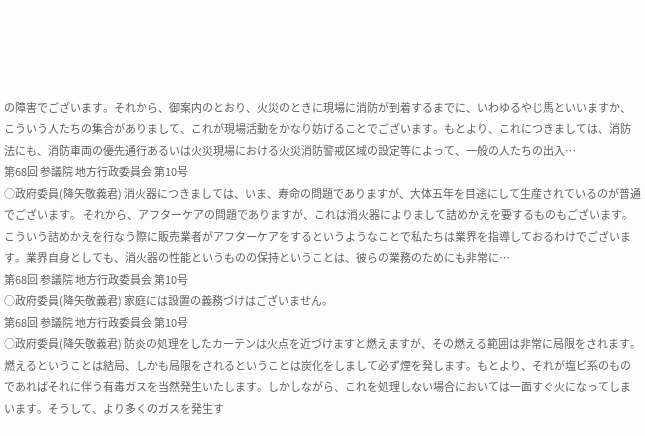の障害でございます。それから、御案内のとおり、火災のときに現場に消防が到着するまでに、いわゆるやじ馬といいますか、こういう人たちの集合がありまして、これが現場活動をかなり妨げることでございます。もとより、これにつきましては、消防法にも、消防車両の優先通行あるいは火災現場における火災消防警戒区域の設定等によって、一般の人たちの出入…
第68回 参議院 地方行政委員会 第10号
○政府委員(降矢敬義君) 消火器につきましては、いま、寿命の問題でありますが、大体五年を目途にして生産されているのが普通でございます。 それから、アフターケアの問題でありますが、これは消火器によりまして詰めかえを要するものもございます。こういう詰めかえを行なう際に販売業者がアフターケアをするというようなことで私たちは業界を指導しておるわけでございます。業界自身としても、消火器の性能というものの保持ということは、彼らの業務のためにも非常に…
第68回 参議院 地方行政委員会 第10号
○政府委員(降矢敬義君) 家庭には設置の義務づけはございません。
第68回 参議院 地方行政委員会 第10号
○政府委員(降矢敬義君) 防炎の処理をしたカーテンは火点を近づけますと燃えますが、その燃える範囲は非常に局限をされます。燃えるということは結局、しかも局限をされるということは炭化をしまして必ず煙を発します。もとより、それが塩ビ系のものであればそれに伴う有毒ガスを当然発生いたします。しかしながら、これを処理しない場合においては一面すぐ火になってしまいます。そうして、より多くのガスを発生す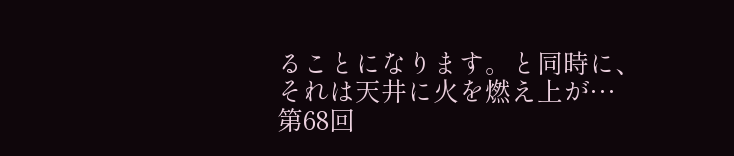ることになります。と同時に、それは天井に火を燃え上が…
第68回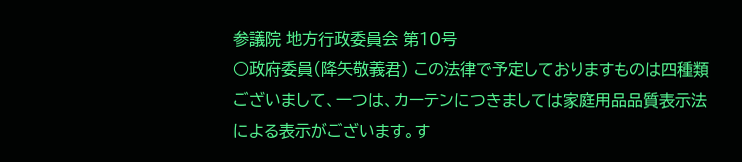参議院 地方行政委員会 第10号
○政府委員(降矢敬義君) この法律で予定しておりますものは四種類ございまして、一つは、カーテンにつきましては家庭用品品質表示法による表示がございます。す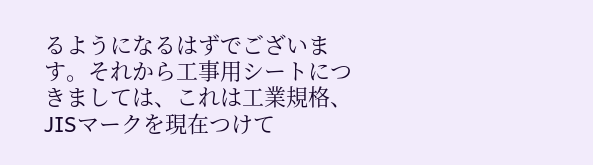るようになるはずでございます。それから工事用シートにつきましては、これは工業規格、JISマークを現在つけて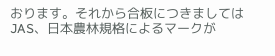おります。それから合板につきましてはJAS、日本農林規格によるマークが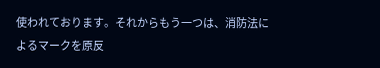使われております。それからもう一つは、消防法によるマークを原反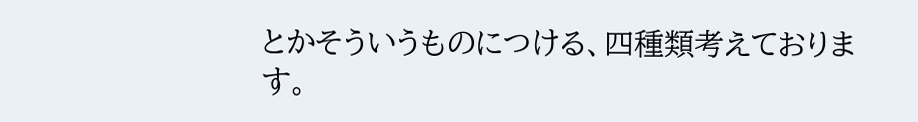とかそういうものにつける、四種類考えております。